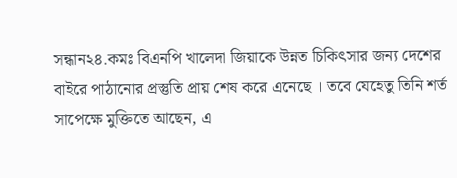সন্ধান২৪.কমঃ বিএনপি খালেদা জিয়াকে উন্নত চিকিৎসার জন্য দেশের বাইরে পাঠানোর প্রস্তুতি প্রায় শেষ করে এনেছে । তবে যেহেতু তিনি শর্ত সাপেক্ষে মুক্তিতে আছেন, এ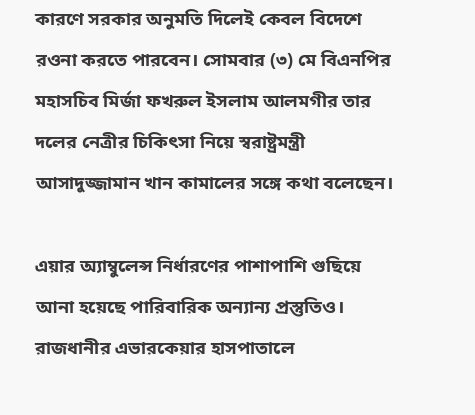কারণে সরকার অনুমতি দিলেই কেবল বিদেশে রওনা করতে পারবেন। সোমবার (৩) মে বিএনপির মহাসচিব মির্জা ফখরুল ইসলাম আলমগীর তার দলের নেত্রীর চিকিৎসা নিয়ে স্বরাষ্ট্রমন্ত্রী আসাদুজ্জামান খান কামালের সঙ্গে কথা বলেছেন।

এয়ার অ্যাম্বুলেন্স নির্ধারণের পাশাপাশি গুছিয়ে আনা হয়েছে পারিবারিক অন্যান্য প্রস্তুতিও। রাজধানীর এভারকেয়ার হাসপাতালে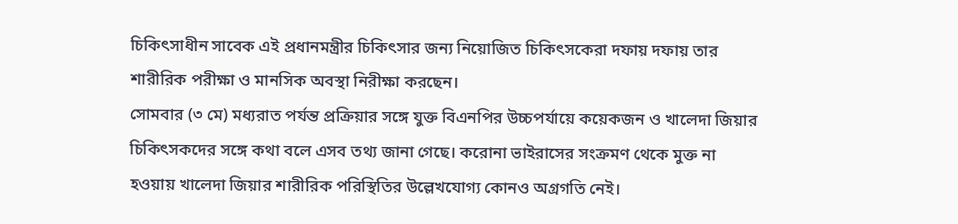চিকিৎসাধীন সাবেক এই প্রধানমন্ত্রীর চিকিৎসার জন্য নিয়োজিত চিকিৎসকেরা দফায় দফায় তার শারীরিক পরীক্ষা ও মানসিক অবস্থা নিরীক্ষা করছেন।
সোমবার (৩ মে) মধ্যরাত পর্যন্ত প্রক্রিয়ার সঙ্গে যুক্ত বিএনপির উচ্চপর্যায়ে কয়েকজন ও খালেদা জিয়ার চিকিৎসকদের সঙ্গে কথা বলে এসব তথ্য জানা গেছে। করোনা ভাইরাসের সংক্রমণ থেকে মুক্ত না হওয়ায় খালেদা জিয়ার শারীরিক পরিস্থিতির উল্লেখযোগ্য কোনও অগ্রগতি নেই।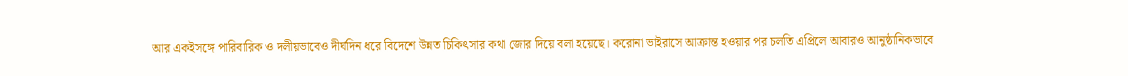আর একইসঙ্গে পারিবারিক ও দলীয়ভাবেও দীর্ঘদিন ধরে বিদেশে উন্নত চিকিৎসার কথা জোর দিয়ে বলা হয়েছে। করোনা ভাইরাসে আক্রান্ত হওয়ার পর চলতি এপ্রিলে আবারও আনুষ্ঠানিকভাবে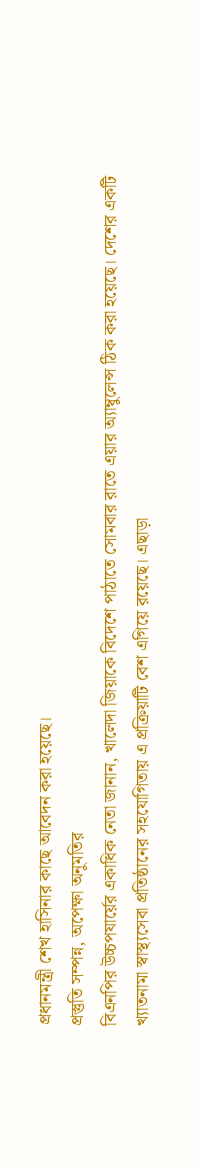প্রধানমন্ত্রী শেখ হাসিনার কাছে আবেদন করা হয়েছে।
প্রস্তুতি সম্পন্ন, অপেক্ষা অনুমতির
বিএনপির উচ্চপযার্য়ের একাধিক নেতা জানান, খালেদা জিয়াকে বিদেশে পাঠাতে সোমবার রাতে এয়ার অ্যাম্বুলেন্স ঠিক করা হয়েছে। দেশের একটি খ্যাতনামা স্বাস্থ্যসেবা প্রতিষ্ঠানের সহযোগিতায় এ প্রক্রিয়াটি বেশ এগিয়ে রয়েছে। এছাড়া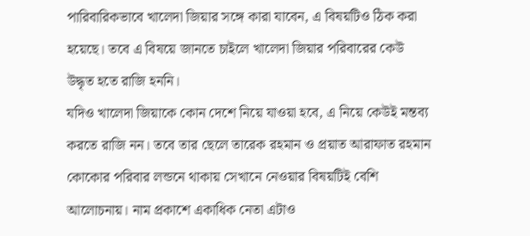পারিবারিকভাবে খালেদা জিয়ার সঙ্গে কারা যাবেন, এ বিষয়টিও ঠিক করা হয়েছে। তবে এ বিষয়ে জানতে চাইলে খালেদা জিয়ার পরিবারের কেউ উদ্ধৃত হতে রাজি হননি।
যদিও খালেদা জিয়াকে কোন দেশে নিয়ে যাওয়া হবে, এ নিয়ে কেউই মন্তব্য করতে রাজি নন। তবে তার ছেলে তারেক রহমান ও প্রয়াত আরাফাত রহমান কোকোর পরিবার লন্ডনে থাকায় সেখানে নেওয়ার বিষয়টিই বেশি আলোচনায়। নাম প্রকাশে একাধিক নেতা এটাও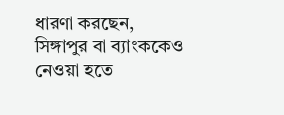ধারণা করছেন, সিঙ্গাপুর বা ব্যাংককেও নেওয়া হতে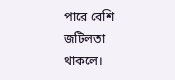পারে বেশি জটিলতা থাকলে।